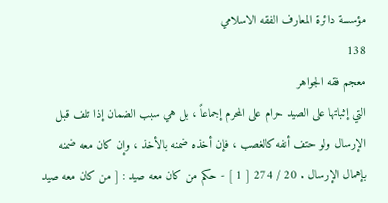مؤسسة دائرة المعارف الفقه الاسلامي
138
معجم فقه الجواهر
التي إثباتها على الصيد حرام على المحرم إجماعاً ، بل هي سبب الضمان إذا تلف قبل الإرسال ولو حتف أنفه كالغصب ، فإن أخذه ضمنه بالأخذ ، وإن كان معه ضمنه بإهمال الإرسال . 20 / 274 [ 1 ] - حكم من كان معه صيد : [ من كان معه صيد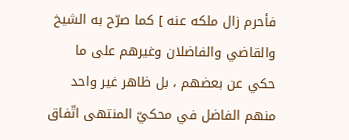فأحرم زال ملكه عنه ] كما صرّح به الشيخ والقاضي والفاضلان وغيرهم على ما حكي عن بعضهم ، بل ظاهر غير واحد منهم الفاضل في محكيّ المنتهى اتّفاق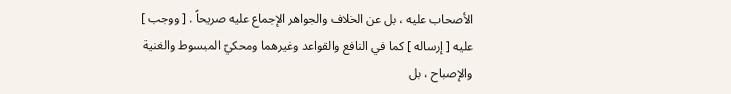الأصحاب عليه ، بل عن الخلاف والجواهر الإجماع عليه صريحاً . [ ووجب ] عليه [ إرساله ] كما في النافع والقواعد وغيرهما ومحكيّ المبسوط والغنية والإصباح ، بل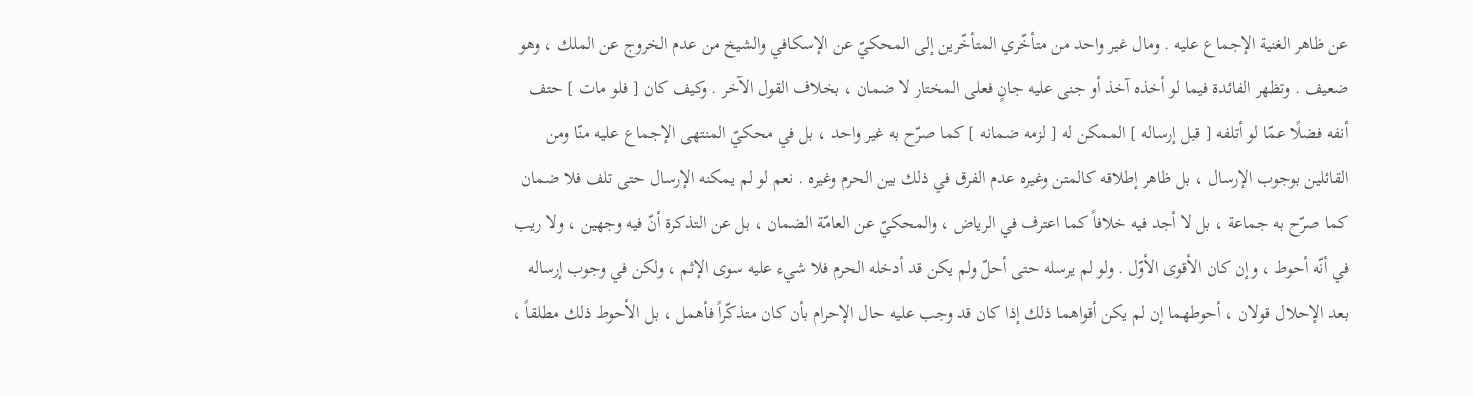عن ظاهر الغنية الإجماع عليه . ومال غير واحد من متأخّري المتأخّرين إلى المحكيّ عن الإسكافي والشيخ من عدم الخروج عن الملك ، وهو ضعيف . وتظهر الفائدة فيما لو أخذه آخذ أو جنى عليه جانٍ فعلى المختار لا ضمان ، بخلاف القول الآخر . وكيف كان [ فلو مات ] حتف أنفه فضلًا عمّا لو أتلفه [ قبل إرساله ] الممكن له [ لزمه ضمانه ] كما صرّح به غير واحد ، بل في محكيّ المنتهى الإجماع عليه منّا ومن القائلين بوجوب الإرسال ، بل ظاهر إطلاقه كالمتن وغيره عدم الفرق في ذلك بين الحرم وغيره . نعم لو لم يمكنه الإرسال حتى تلف فلا ضمان كما صرّح به جماعة ، بل لا أجد فيه خلافاً كما اعترف في الرياض ، والمحكيّ عن العامّة الضمان ، بل عن التذكرة أنّ فيه وجهين ، ولا ريب في أنّه أحوط ، وإن كان الأقوى الأوّل . ولو لم يرسله حتى أحلّ ولم يكن قد أدخله الحرم فلا شيء عليه سوى الإثم ، ولكن في وجوب إرساله بعد الإحلال قولان ، أحوطهما إن لم يكن أقواهما ذلك إذا كان قد وجب عليه حال الإحرام بأن كان متذكّراً فأهمل ، بل الأحوط ذلك مطلقاً ،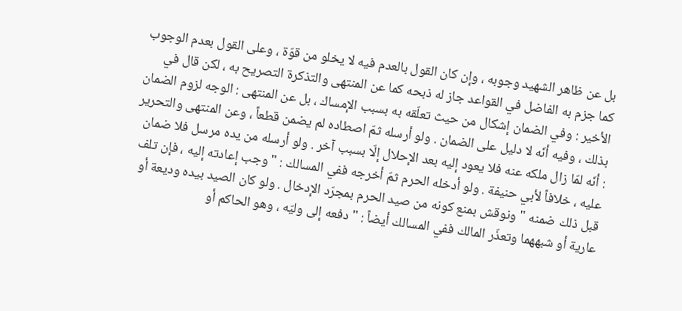بل عن ظاهر الشهيد وجوبه ، وإن كان القول بالعدم فيه لا يخلو من قوّة ، وعلى القول بعدم الوجوب كما جزم به الفاضل في القواعد جاز له ذبحه كما عن المنتهى والتذكرة التصريح به ، لكن قال في الأخير : وفي الضمان إشكال من حيث تعلّقه به بسبب الإمساك ، بل عن المنتهى : الوجه لزوم الضمان بذلك ، وفيه أنّه لا دليل على الضمان . ولو أرسله ثمّ اصطاده لم يضمن قطعاً ، وعن المنتهى والتحرير : أنّه لمّا زال ملكه عنه فلا يعود إليه بعد الإحلال إلّا بسبب آخر . ولو أرسله من يده مرسل فلا ضمان عليه ، خلافاً لأبي حنيفة . ولو أدخله الحرم ثمّ أخرجه ففي المسالك : " وجب إعادته إليه ، فإن تلف قبل ذلك ضمنه " ونوقش بمنع كونه من صيد الحرم بمجرّد الإدخال . ولو كان الصيد بيده وديعة أو عارية أو شبههما وتعذّر المالك ففي المسالك أيضاً : " دفعه إلى وليّه ، وهو الحاكم أو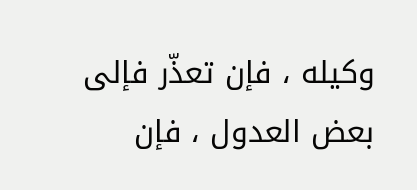وكيله ، فإن تعذّر فإلى بعض العدول ، فإن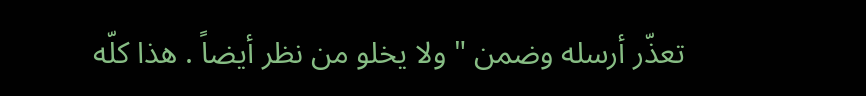تعذّر أرسله وضمن " ولا يخلو من نظر أيضاً . هذا كلّه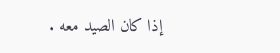إذا كان الصيد معه .